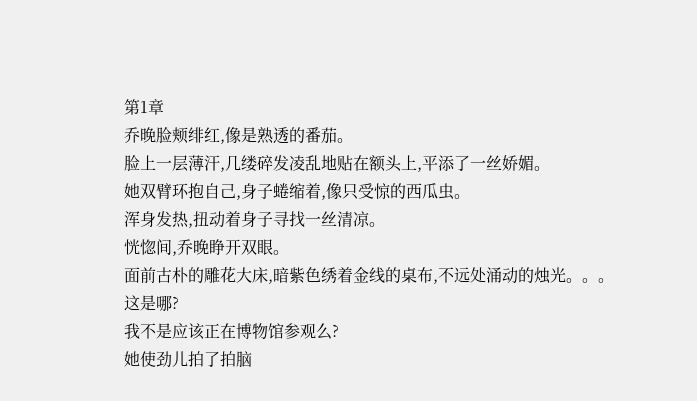第1章
乔晚脸颊绯红,像是熟透的番茄。
脸上一层薄汗,几缕碎发凌乱地贴在额头上,平添了一丝娇媚。
她双臂环抱自己,身子蜷缩着,像只受惊的西瓜虫。
浑身发热,扭动着身子寻找一丝清凉。
恍惚间,乔晚睁开双眼。
面前古朴的雕花大床,暗紫色绣着金线的桌布,不远处涌动的烛光。。。
这是哪?
我不是应该正在博物馆参观么?
她使劲儿拍了拍脑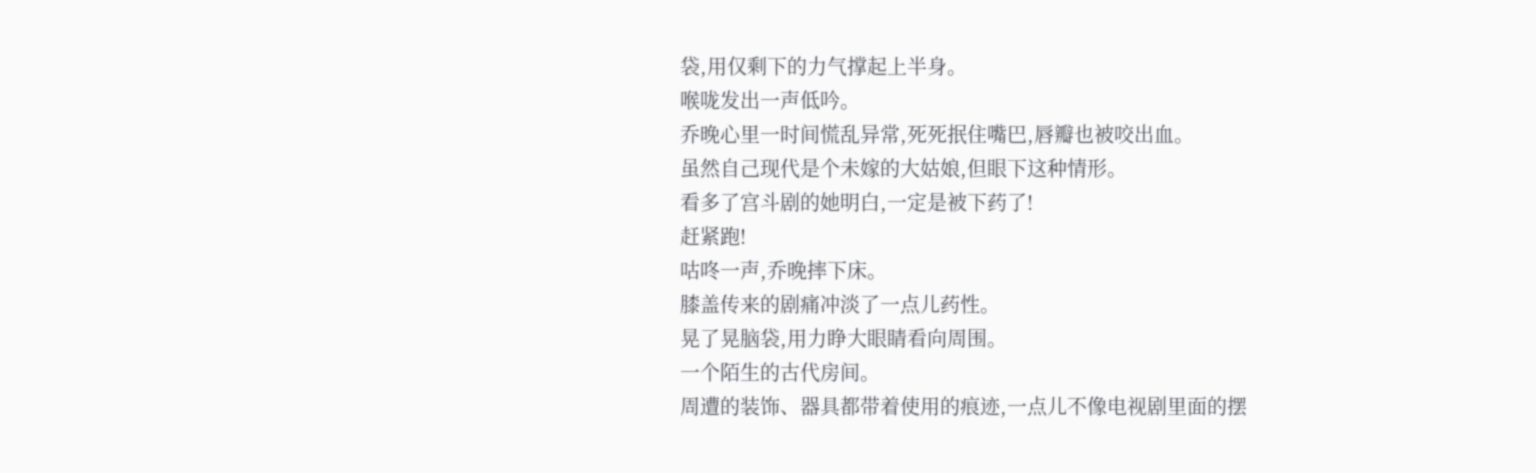袋,用仅剩下的力气撑起上半身。
喉咙发出一声低吟。
乔晚心里一时间慌乱异常,死死抿住嘴巴,唇瓣也被咬出血。
虽然自己现代是个未嫁的大姑娘,但眼下这种情形。
看多了宫斗剧的她明白,一定是被下药了!
赶紧跑!
咕咚一声,乔晚摔下床。
膝盖传来的剧痛冲淡了一点儿药性。
晃了晃脑袋,用力睁大眼睛看向周围。
一个陌生的古代房间。
周遭的装饰、器具都带着使用的痕迹,一点儿不像电视剧里面的摆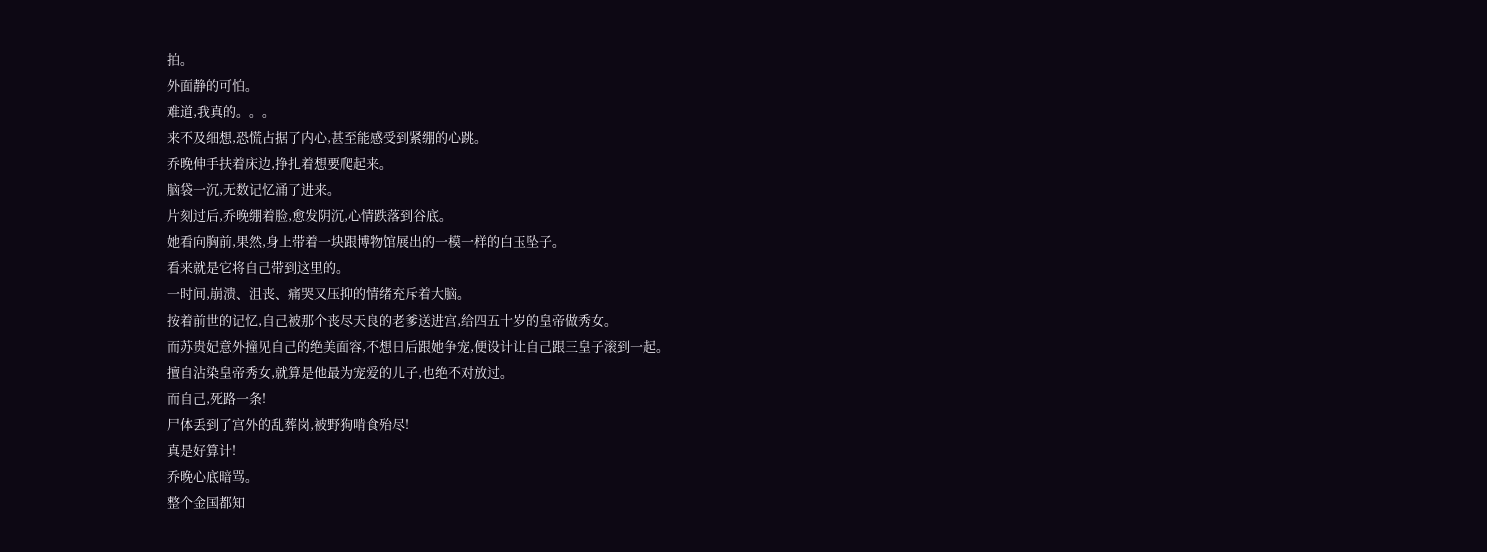拍。
外面静的可怕。
难道,我真的。。。
来不及细想,恐慌占据了内心,甚至能感受到紧绷的心跳。
乔晚伸手扶着床边,挣扎着想要爬起来。
脑袋一沉,无数记忆涌了进来。
片刻过后,乔晚绷着脸,愈发阴沉,心情跌落到谷底。
她看向胸前,果然,身上带着一块跟博物馆展出的一模一样的白玉坠子。
看来就是它将自己带到这里的。
一时间,崩溃、沮丧、痛哭又压抑的情绪充斥着大脑。
按着前世的记忆,自己被那个丧尽天良的老爹送进宫,给四五十岁的皇帝做秀女。
而苏贵妃意外撞见自己的绝美面容,不想日后跟她争宠,便设计让自己跟三皇子滚到一起。
擅自沾染皇帝秀女,就算是他最为宠爱的儿子,也绝不对放过。
而自己,死路一条!
尸体丢到了宫外的乱葬岗,被野狗啃食殆尽!
真是好算计!
乔晚心底暗骂。
整个金国都知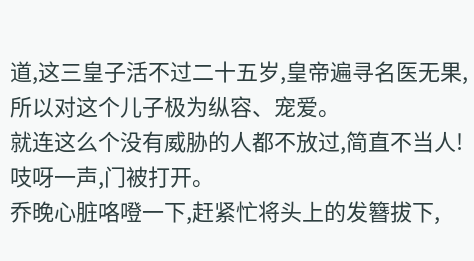道,这三皇子活不过二十五岁,皇帝遍寻名医无果,所以对这个儿子极为纵容、宠爱。
就连这么个没有威胁的人都不放过,简直不当人!
吱呀一声,门被打开。
乔晚心脏咯噔一下,赶紧忙将头上的发簪拔下,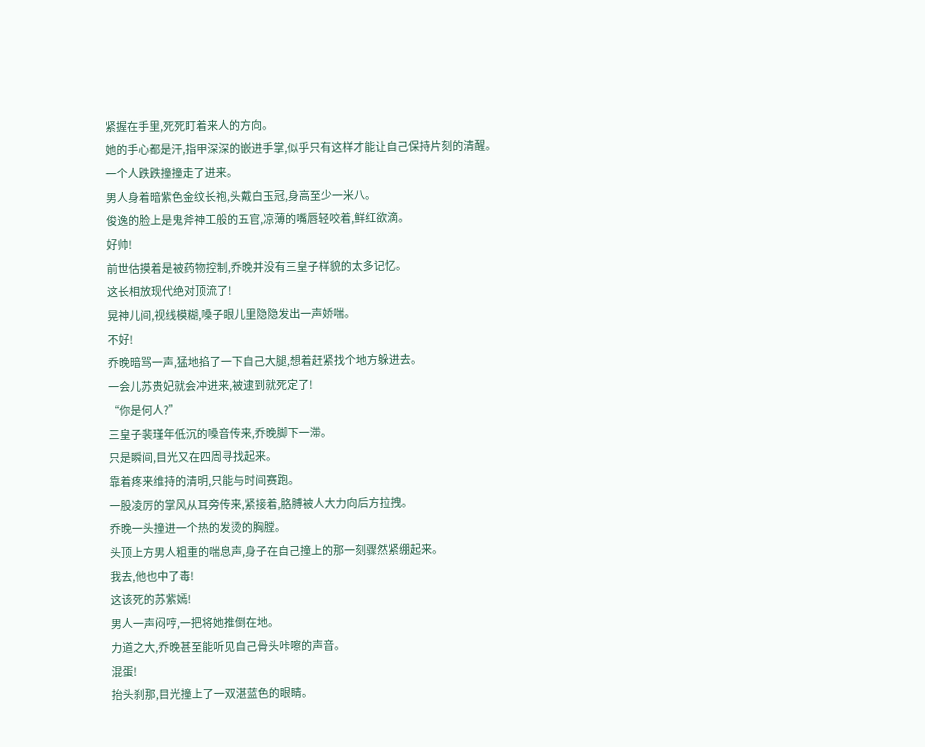紧握在手里,死死盯着来人的方向。
她的手心都是汗,指甲深深的嵌进手掌,似乎只有这样才能让自己保持片刻的清醒。
一个人跌跌撞撞走了进来。
男人身着暗紫色金纹长袍,头戴白玉冠,身高至少一米八。
俊逸的脸上是鬼斧神工般的五官,凉薄的嘴唇轻咬着,鲜红欲滴。
好帅!
前世估摸着是被药物控制,乔晚并没有三皇子样貌的太多记忆。
这长相放现代绝对顶流了!
晃神儿间,视线模糊,嗓子眼儿里隐隐发出一声娇喘。
不好!
乔晚暗骂一声,猛地掐了一下自己大腿,想着赶紧找个地方躲进去。
一会儿苏贵妃就会冲进来,被逮到就死定了!
“你是何人?”
三皇子裴瑾年低沉的嗓音传来,乔晚脚下一滞。
只是瞬间,目光又在四周寻找起来。
靠着疼来维持的清明,只能与时间赛跑。
一股凌厉的掌风从耳旁传来,紧接着,胳膊被人大力向后方拉拽。
乔晚一头撞进一个热的发烫的胸膛。
头顶上方男人粗重的喘息声,身子在自己撞上的那一刻骤然紧绷起来。
我去,他也中了毒!
这该死的苏紫嫣!
男人一声闷哼,一把将她推倒在地。
力道之大,乔晚甚至能听见自己骨头咔嚓的声音。
混蛋!
抬头刹那,目光撞上了一双湛蓝色的眼睛。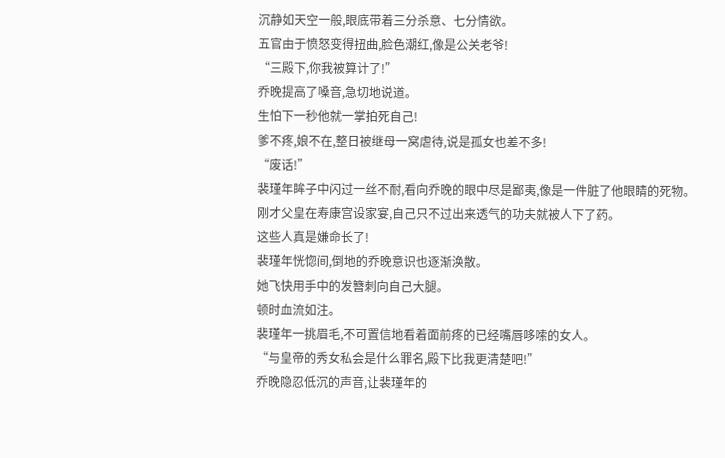沉静如天空一般,眼底带着三分杀意、七分情欲。
五官由于愤怒变得扭曲,脸色潮红,像是公关老爷!
“三殿下,你我被算计了!”
乔晚提高了嗓音,急切地说道。
生怕下一秒他就一掌拍死自己!
爹不疼,娘不在,整日被继母一窝虐待,说是孤女也差不多!
“废话!”
裴瑾年眸子中闪过一丝不耐,看向乔晚的眼中尽是鄙夷,像是一件脏了他眼睛的死物。
刚才父皇在寿康宫设家宴,自己只不过出来透气的功夫就被人下了药。
这些人真是嫌命长了!
裴瑾年恍惚间,倒地的乔晚意识也逐渐涣散。
她飞快用手中的发簪刺向自己大腿。
顿时血流如注。
裴瑾年一挑眉毛,不可置信地看着面前疼的已经嘴唇哆嗦的女人。
“与皇帝的秀女私会是什么罪名,殿下比我更清楚吧!”
乔晚隐忍低沉的声音,让裴瑾年的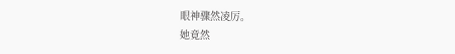眼神骤然凌厉。
她竟然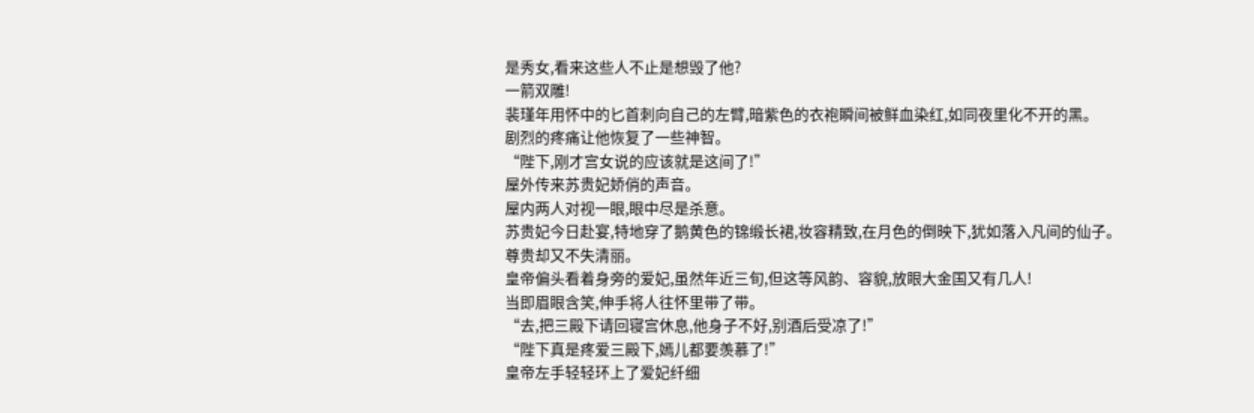是秀女,看来这些人不止是想毁了他?
一箭双雕!
裴瑾年用怀中的匕首刺向自己的左臂,暗紫色的衣袍瞬间被鲜血染红,如同夜里化不开的黑。
剧烈的疼痛让他恢复了一些神智。
“陛下,刚才宫女说的应该就是这间了!”
屋外传来苏贵妃娇俏的声音。
屋内两人对视一眼,眼中尽是杀意。
苏贵妃今日赴宴,特地穿了鹅黄色的锦缎长裙,妆容精致,在月色的倒映下,犹如落入凡间的仙子。
尊贵却又不失清丽。
皇帝偏头看着身旁的爱妃,虽然年近三旬,但这等风韵、容貌,放眼大金国又有几人!
当即眉眼含笑,伸手将人往怀里带了带。
“去,把三殿下请回寝宫休息,他身子不好,别酒后受凉了!”
“陛下真是疼爱三殿下,嫣儿都要羡慕了!”
皇帝左手轻轻环上了爱妃纤细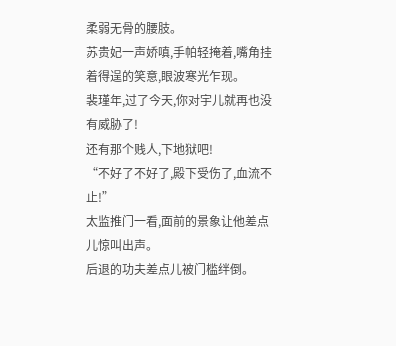柔弱无骨的腰肢。
苏贵妃一声娇嗔,手帕轻掩着,嘴角挂着得逞的笑意,眼波寒光乍现。
裴瑾年,过了今天,你对宇儿就再也没有威胁了!
还有那个贱人,下地狱吧!
“不好了不好了,殿下受伤了,血流不止!”
太监推门一看,面前的景象让他差点儿惊叫出声。
后退的功夫差点儿被门槛绊倒。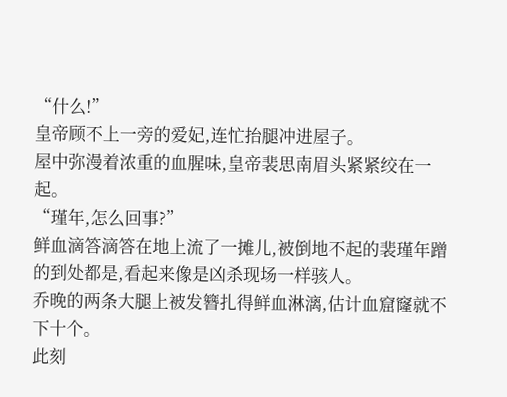“什么!”
皇帝顾不上一旁的爱妃,连忙抬腿冲进屋子。
屋中弥漫着浓重的血腥味,皇帝裴思南眉头紧紧绞在一起。
“瑾年,怎么回事?”
鲜血滴答滴答在地上流了一摊儿,被倒地不起的裴瑾年蹭的到处都是,看起来像是凶杀现场一样骇人。
乔晚的两条大腿上被发簪扎得鲜血淋漓,估计血窟窿就不下十个。
此刻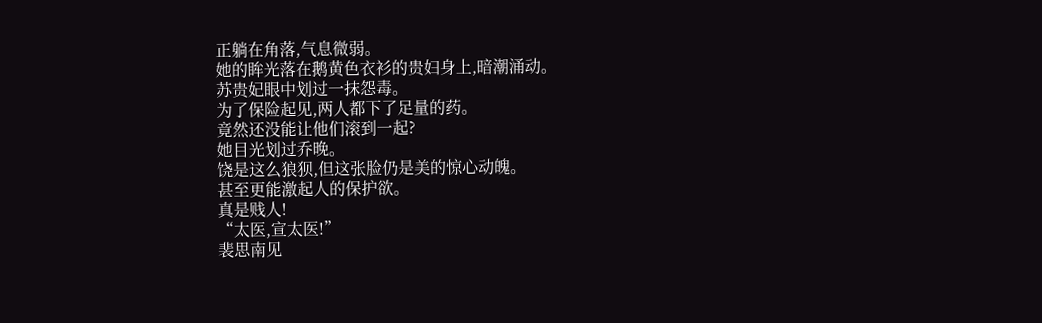正躺在角落,气息微弱。
她的眸光落在鹅黄色衣衫的贵妇身上,暗潮涌动。
苏贵妃眼中划过一抹怨毒。
为了保险起见,两人都下了足量的药。
竟然还没能让他们滚到一起?
她目光划过乔晚。
饶是这么狼狈,但这张脸仍是美的惊心动魄。
甚至更能激起人的保护欲。
真是贱人!
“太医,宣太医!”
裴思南见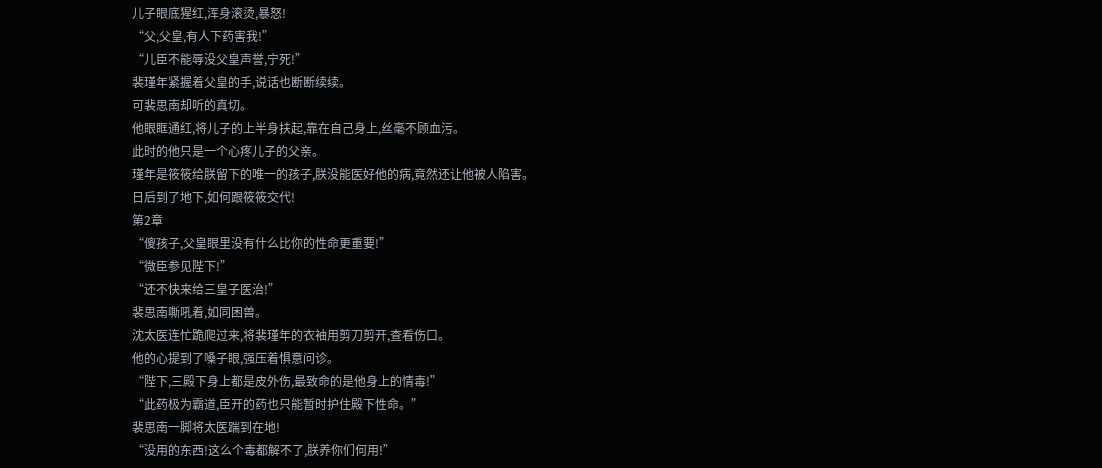儿子眼底猩红,浑身滚烫,暴怒!
“父,父皇,有人下药害我!”
“儿臣不能辱没父皇声誉,宁死!”
裴瑾年紧握着父皇的手,说话也断断续续。
可裴思南却听的真切。
他眼眶通红,将儿子的上半身扶起,靠在自己身上,丝毫不顾血污。
此时的他只是一个心疼儿子的父亲。
瑾年是筱筱给朕留下的唯一的孩子,朕没能医好他的病,竟然还让他被人陷害。
日后到了地下,如何跟筱筱交代!
第2章
“傻孩子,父皇眼里没有什么比你的性命更重要!”
“微臣参见陛下!”
“还不快来给三皇子医治!”
裴思南嘶吼着,如同困兽。
沈太医连忙跪爬过来,将裴瑾年的衣袖用剪刀剪开,查看伤口。
他的心提到了嗓子眼,强压着惧意问诊。
“陛下,三殿下身上都是皮外伤,最致命的是他身上的情毒!”
“此药极为霸道,臣开的药也只能暂时护住殿下性命。”
裴思南一脚将太医踹到在地!
“没用的东西!这么个毒都解不了,朕养你们何用!”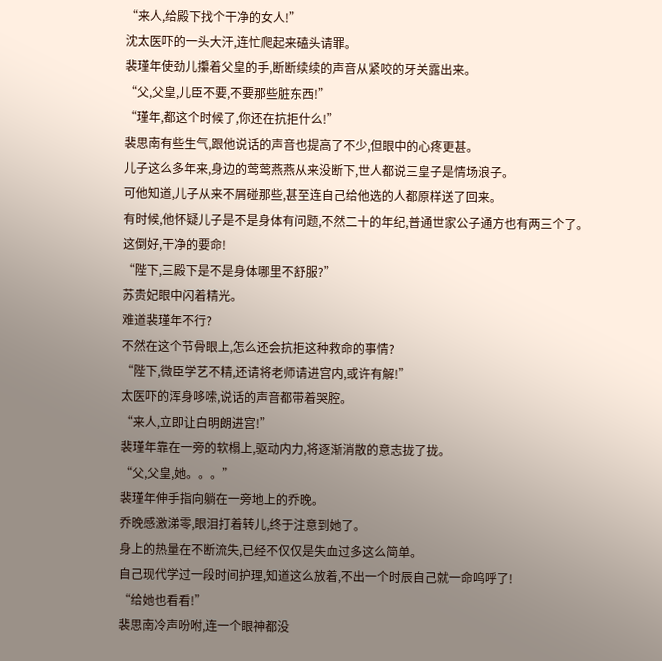“来人,给殿下找个干净的女人!”
沈太医吓的一头大汗,连忙爬起来磕头请罪。
裴瑾年使劲儿攥着父皇的手,断断续续的声音从紧咬的牙关露出来。
“父,父皇,儿臣不要,不要那些脏东西!”
“瑾年,都这个时候了,你还在抗拒什么!”
裴思南有些生气,跟他说话的声音也提高了不少,但眼中的心疼更甚。
儿子这么多年来,身边的莺莺燕燕从来没断下,世人都说三皇子是情场浪子。
可他知道,儿子从来不屑碰那些,甚至连自己给他选的人都原样送了回来。
有时候,他怀疑儿子是不是身体有问题,不然二十的年纪,普通世家公子通方也有两三个了。
这倒好,干净的要命!
“陛下,三殿下是不是身体哪里不舒服?”
苏贵妃眼中闪着精光。
难道裴瑾年不行?
不然在这个节骨眼上,怎么还会抗拒这种救命的事情?
“陛下,微臣学艺不精,还请将老师请进宫内,或许有解!”
太医吓的浑身哆嗦,说话的声音都带着哭腔。
“来人,立即让白明朗进宫!”
裴瑾年靠在一旁的软榻上,驱动内力,将逐渐消散的意志拢了拢。
“父,父皇,她。。。”
裴瑾年伸手指向躺在一旁地上的乔晚。
乔晚感激涕零,眼泪打着转儿,终于注意到她了。
身上的热量在不断流失,已经不仅仅是失血过多这么简单。
自己现代学过一段时间护理,知道这么放着,不出一个时辰自己就一命呜呼了!
“给她也看看!”
裴思南冷声吩咐,连一个眼神都没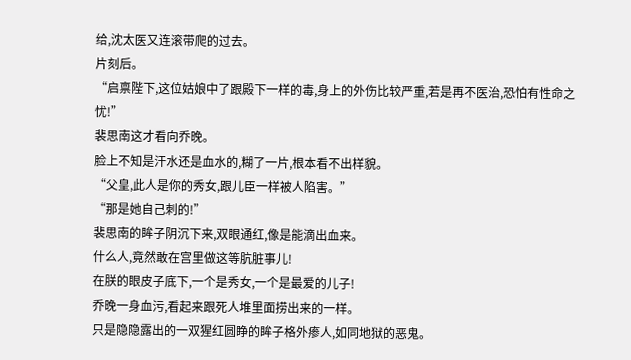给,沈太医又连滚带爬的过去。
片刻后。
“启禀陛下,这位姑娘中了跟殿下一样的毒,身上的外伤比较严重,若是再不医治,恐怕有性命之忧!”
裴思南这才看向乔晚。
脸上不知是汗水还是血水的,糊了一片,根本看不出样貌。
“父皇,此人是你的秀女,跟儿臣一样被人陷害。”
“那是她自己刺的!”
裴思南的眸子阴沉下来,双眼通红,像是能滴出血来。
什么人,竟然敢在宫里做这等肮脏事儿!
在朕的眼皮子底下,一个是秀女,一个是最爱的儿子!
乔晚一身血污,看起来跟死人堆里面捞出来的一样。
只是隐隐露出的一双猩红圆睁的眸子格外瘆人,如同地狱的恶鬼。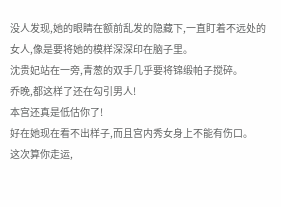没人发现,她的眼睛在额前乱发的隐藏下,一直盯着不远处的女人,像是要将她的模样深深印在脑子里。
沈贵妃站在一旁,青葱的双手几乎要将锦缎帕子搅碎。
乔晚,都这样了还在勾引男人!
本宫还真是低估你了!
好在她现在看不出样子,而且宫内秀女身上不能有伤口。
这次算你走运,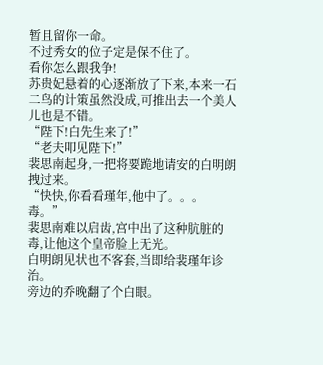暂且留你一命。
不过秀女的位子定是保不住了。
看你怎么跟我争!
苏贵妃悬着的心逐渐放了下来,本来一石二鸟的计策虽然没成,可推出去一个美人儿也是不错。
“陛下!白先生来了!”
“老夫叩见陛下!”
裴思南起身,一把将要跪地请安的白明朗拽过来。
“快快,你看看瑾年,他中了。。。毒。”
裴思南难以启齿,宫中出了这种肮脏的毒,让他这个皇帝脸上无光。
白明朗见状也不客套,当即给裴瑾年诊治。
旁边的乔晚翻了个白眼。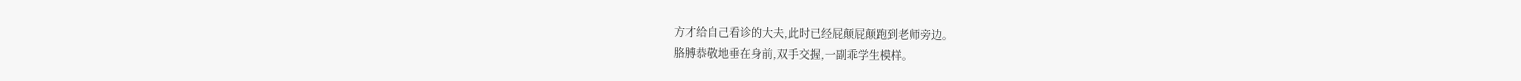方才给自己看诊的大夫,此时已经屁颠屁颠跑到老师旁边。
胳膊恭敬地垂在身前,双手交握,一副乖学生模样。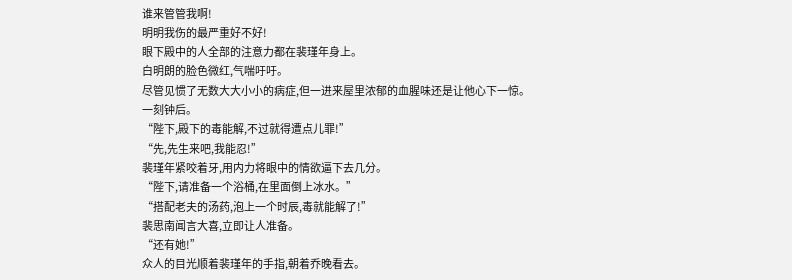谁来管管我啊!
明明我伤的最严重好不好!
眼下殿中的人全部的注意力都在裴瑾年身上。
白明朗的脸色微红,气喘吁吁。
尽管见惯了无数大大小小的病症,但一进来屋里浓郁的血腥味还是让他心下一惊。
一刻钟后。
“陛下,殿下的毒能解,不过就得遭点儿罪!”
“先,先生来吧,我能忍!”
裴瑾年紧咬着牙,用内力将眼中的情欲逼下去几分。
“陛下,请准备一个浴桶,在里面倒上冰水。”
“搭配老夫的汤药,泡上一个时辰,毒就能解了!”
裴思南闻言大喜,立即让人准备。
“还有她!”
众人的目光顺着裴瑾年的手指,朝着乔晚看去。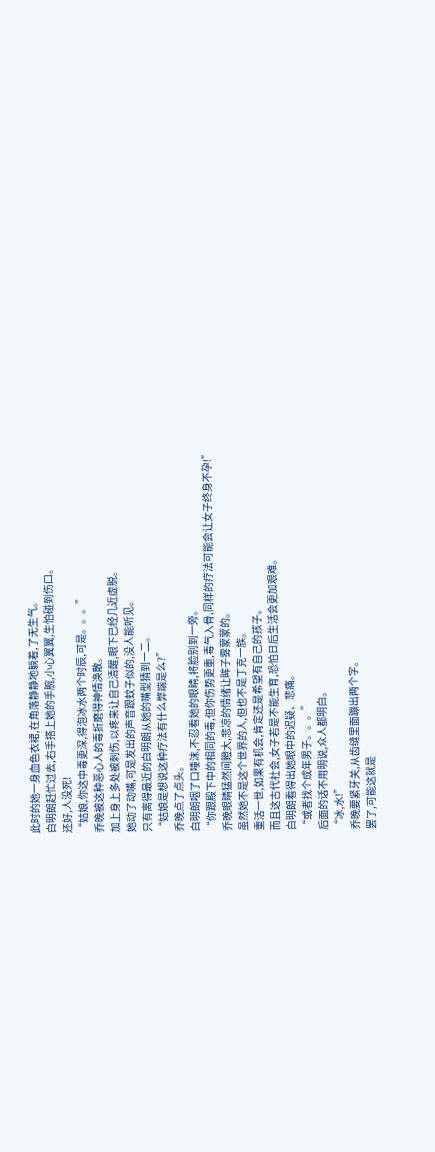此时的她一身血色衣裙,在角落静静地躺着,了无生气。
白明朗赶忙过去,右手搭上她的手腕,小心翼翼,生怕碰到伤口。
还好,人没死!
“姑娘,你这中毒更深,得泡冰水两个时辰,可是。。。”
乔晚被这种恶心人的毒折磨得神情涣散。
加上身上多处被刺伤,以疼来让自己清醒,眼下已经几近虚脱。
她动了动嘴,可是发出的声音跟蚊子似的,没人能听见。
只有离得最近的白明朗从她的嘴型猜到一二。
“姑娘是想说这种疗法有什么弊端是么?”
乔晚点了点头。
白明朗咽了口唾沫,不忍看她的眼睛,将脸别到一旁。
“你跟殿下中的相同的毒,但你伤势更重,毒气入骨,同样的疗法可能会让女子终身不孕!”
乔晚眼睛猛然间瞪大,悲凉的情绪让眸子雾蒙蒙的。
虽然她不是这个世界的人,但也不是丁克一族。
重活一世,如果有机会,肯定还是希望有自己的孩子。
而且这古代社会,女子若是不能生育,恐怕日后生活会更加艰难。
白明朗看得出她眼中的迟疑、悲痛。
“或者找个成年男子。。。”
后面的话不用明说,众人都明白。
“冰,水!”
乔晚要紧牙关,从齿缝里面蹦出两个字。
罢了,可能这就是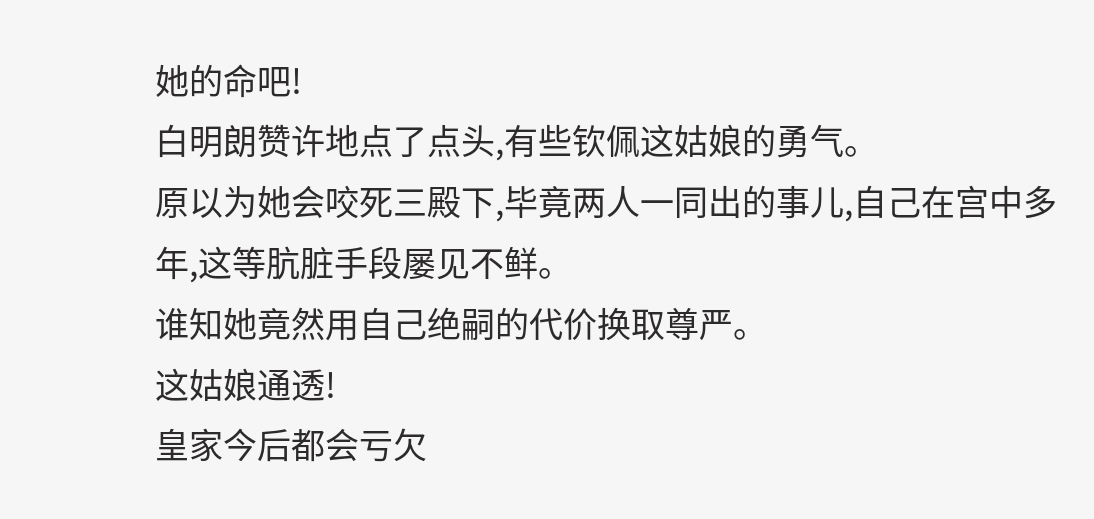她的命吧!
白明朗赞许地点了点头,有些钦佩这姑娘的勇气。
原以为她会咬死三殿下,毕竟两人一同出的事儿,自己在宫中多年,这等肮脏手段屡见不鲜。
谁知她竟然用自己绝嗣的代价换取尊严。
这姑娘通透!
皇家今后都会亏欠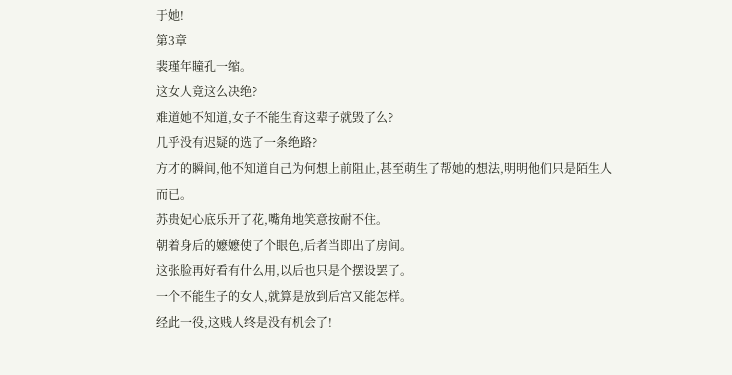于她!
第3章
裴瑾年瞳孔一缩。
这女人竟这么决绝?
难道她不知道,女子不能生育这辈子就毁了么?
几乎没有迟疑的选了一条绝路?
方才的瞬间,他不知道自己为何想上前阻止,甚至萌生了帮她的想法,明明他们只是陌生人而已。
苏贵妃心底乐开了花,嘴角地笑意按耐不住。
朝着身后的嬷嬷使了个眼色,后者当即出了房间。
这张脸再好看有什么用,以后也只是个摆设罢了。
一个不能生子的女人,就算是放到后宫又能怎样。
经此一役,这贱人终是没有机会了!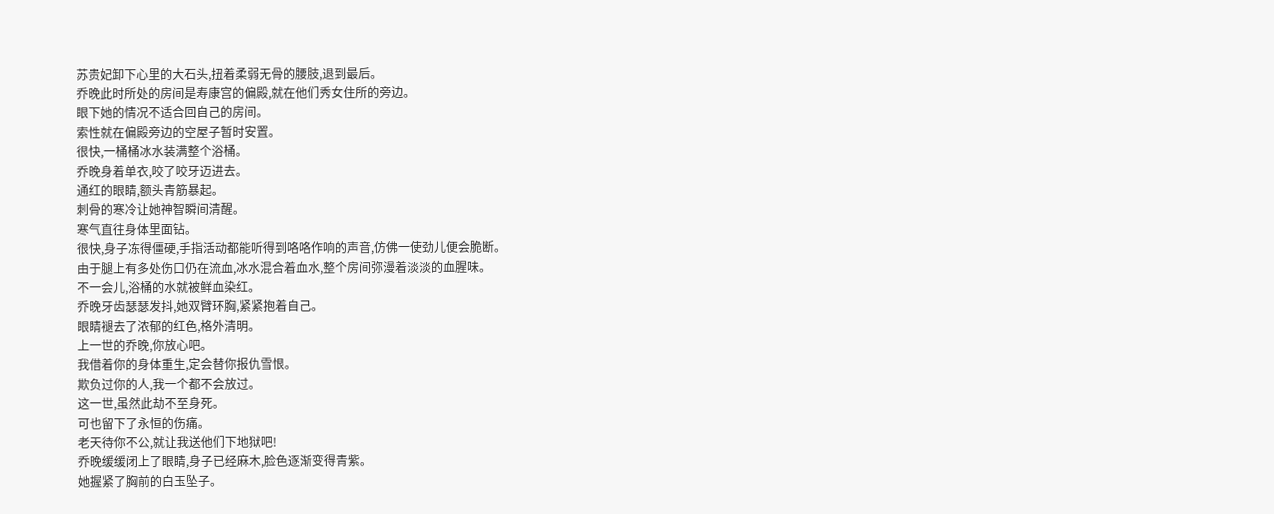苏贵妃卸下心里的大石头,扭着柔弱无骨的腰肢,退到最后。
乔晚此时所处的房间是寿康宫的偏殿,就在他们秀女住所的旁边。
眼下她的情况不适合回自己的房间。
索性就在偏殿旁边的空屋子暂时安置。
很快,一桶桶冰水装满整个浴桶。
乔晚身着单衣,咬了咬牙迈进去。
通红的眼睛,额头青筋暴起。
刺骨的寒冷让她神智瞬间清醒。
寒气直往身体里面钻。
很快,身子冻得僵硬,手指活动都能听得到咯咯作响的声音,仿佛一使劲儿便会脆断。
由于腿上有多处伤口仍在流血,冰水混合着血水,整个房间弥漫着淡淡的血腥味。
不一会儿,浴桶的水就被鲜血染红。
乔晚牙齿瑟瑟发抖,她双臂环胸,紧紧抱着自己。
眼睛褪去了浓郁的红色,格外清明。
上一世的乔晚,你放心吧。
我借着你的身体重生,定会替你报仇雪恨。
欺负过你的人,我一个都不会放过。
这一世,虽然此劫不至身死。
可也留下了永恒的伤痛。
老天待你不公,就让我送他们下地狱吧!
乔晚缓缓闭上了眼睛,身子已经麻木,脸色逐渐变得青紫。
她握紧了胸前的白玉坠子。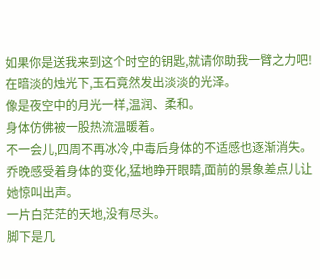如果你是送我来到这个时空的钥匙,就请你助我一臂之力吧!
在暗淡的烛光下,玉石竟然发出淡淡的光泽。
像是夜空中的月光一样,温润、柔和。
身体仿佛被一股热流温暖着。
不一会儿,四周不再冰冷,中毒后身体的不适感也逐渐消失。
乔晚感受着身体的变化,猛地睁开眼睛,面前的景象差点儿让她惊叫出声。
一片白茫茫的天地,没有尽头。
脚下是几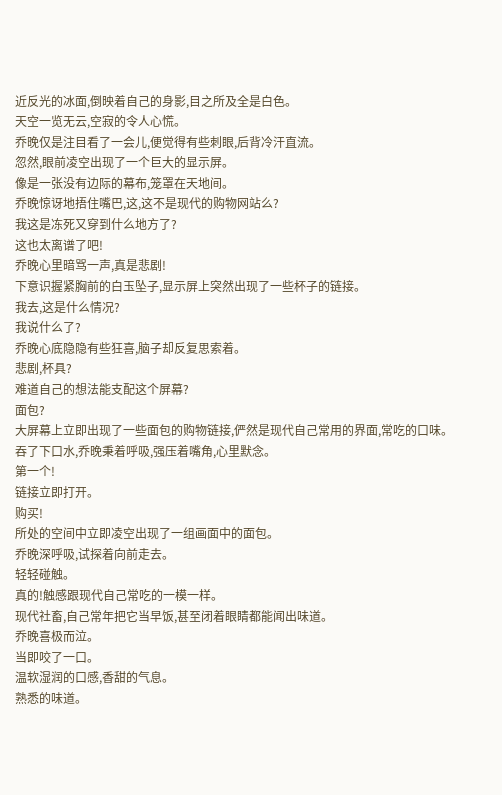近反光的冰面,倒映着自己的身影,目之所及全是白色。
天空一览无云,空寂的令人心慌。
乔晚仅是注目看了一会儿,便觉得有些刺眼,后背冷汗直流。
忽然,眼前凌空出现了一个巨大的显示屏。
像是一张没有边际的幕布,笼罩在天地间。
乔晚惊讶地捂住嘴巴,这,这不是现代的购物网站么?
我这是冻死又穿到什么地方了?
这也太离谱了吧!
乔晚心里暗骂一声,真是悲剧!
下意识握紧胸前的白玉坠子,显示屏上突然出现了一些杯子的链接。
我去,这是什么情况?
我说什么了?
乔晚心底隐隐有些狂喜,脑子却反复思索着。
悲剧,杯具?
难道自己的想法能支配这个屏幕?
面包?
大屏幕上立即出现了一些面包的购物链接,俨然是现代自己常用的界面,常吃的口味。
吞了下口水,乔晚秉着呼吸,强压着嘴角,心里默念。
第一个!
链接立即打开。
购买!
所处的空间中立即凌空出现了一组画面中的面包。
乔晚深呼吸,试探着向前走去。
轻轻碰触。
真的!触感跟现代自己常吃的一模一样。
现代社畜,自己常年把它当早饭,甚至闭着眼睛都能闻出味道。
乔晚喜极而泣。
当即咬了一口。
温软湿润的口感,香甜的气息。
熟悉的味道。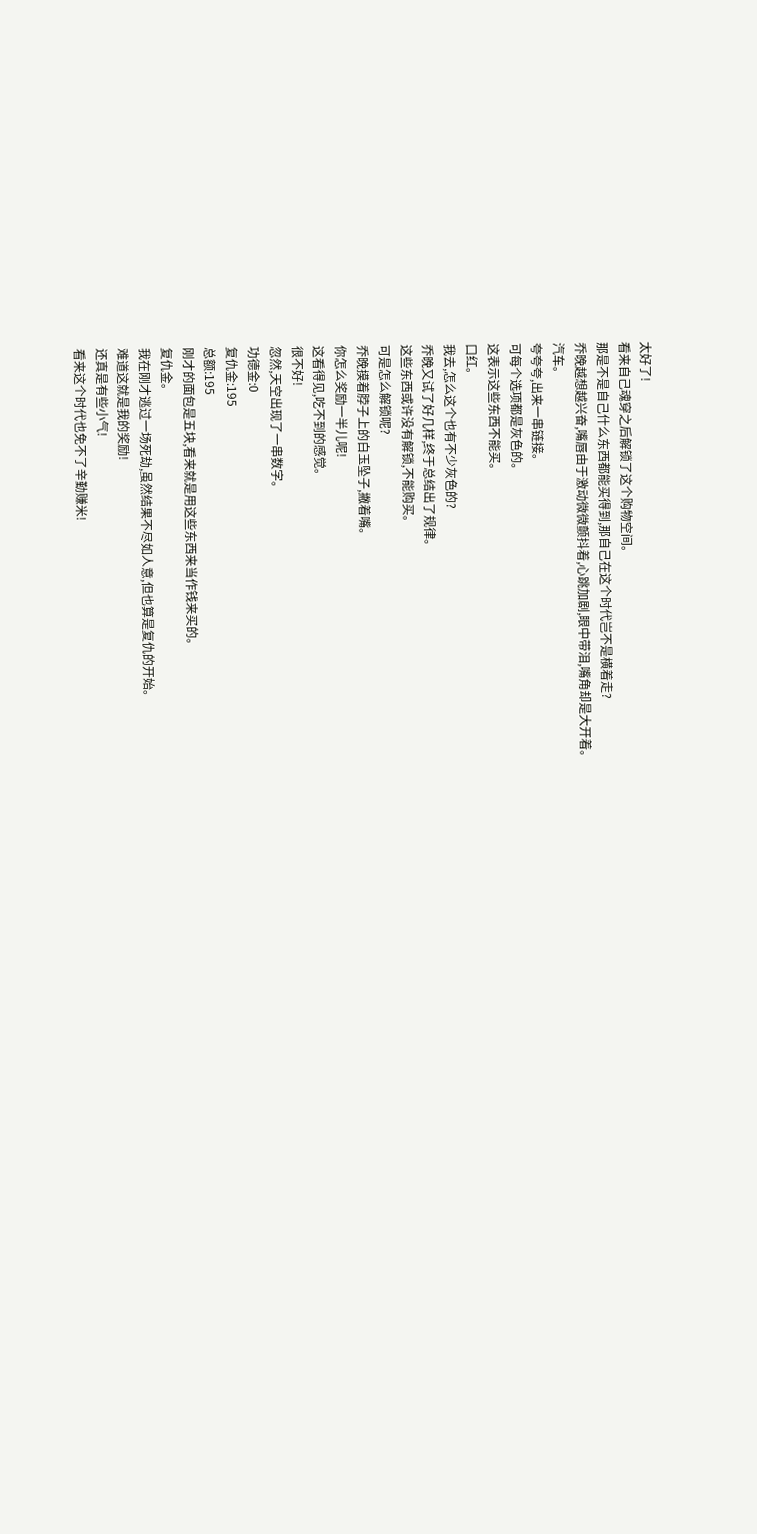太好了!
看来自己魂穿之后解锁了这个购物空间。
那是不是自己什么东西都能买得到,那自己在这个时代岂不是横着走?
乔晚越想越兴奋,嘴唇由于激动微微颤抖着,心跳加剧,眼中带泪,嘴角却是大开着。
汽车。
夸夸夸,出来一串链接。
可每个选项都是灰色的。
这表示这些东西不能买。
口红。
我去,怎么这个也有不少灰色的?
乔晚又试了好几样,终于总结出了规律。
这些东西或许没有解锁,不能购买。
可是怎么解锁呢?
乔晚摸着脖子上的白玉坠子,撇着嘴。
你怎么奖励一半儿呢!
这看得见,吃不到的感觉。
很不好!
忽然,天空出现了一串数字。
功德金:0
复仇金:195
总额:195
刚才的面包是五块,看来就是用这些东西来当作钱来买的。
复仇金。
我在刚才逃过一场死劫,虽然结果不尽如人意,但也算是复仇的开始。
难道这就是我的奖励!
还真是有些小气!
看来这个时代也免不了辛勤赚米!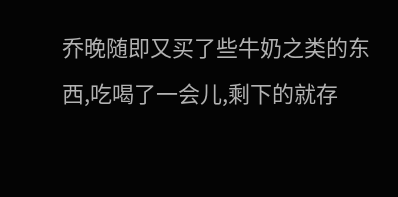乔晚随即又买了些牛奶之类的东西,吃喝了一会儿,剩下的就存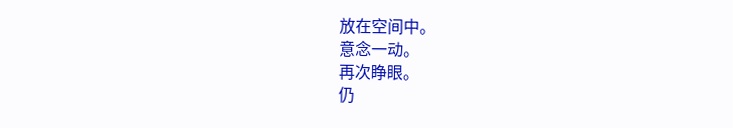放在空间中。
意念一动。
再次睁眼。
仍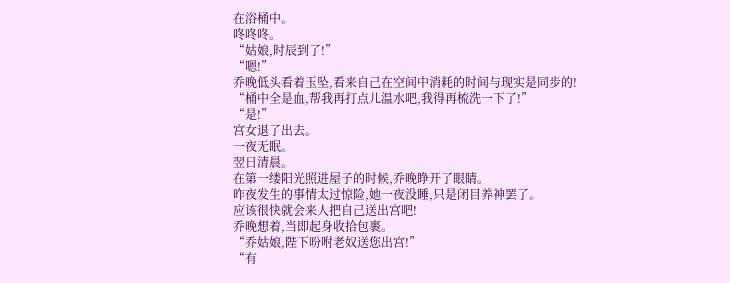在浴桶中。
咚咚咚。
“姑娘,时辰到了!”
“嗯!”
乔晚低头看着玉坠,看来自己在空间中消耗的时间与现实是同步的!
“桶中全是血,帮我再打点儿温水吧,我得再梳洗一下了!”
“是!”
宫女退了出去。
一夜无眠。
翌日清晨。
在第一缕阳光照进屋子的时候,乔晚睁开了眼睛。
昨夜发生的事情太过惊险,她一夜没睡,只是闭目养神罢了。
应该很快就会来人把自己送出宫吧!
乔晚想着,当即起身收拾包裹。
“乔姑娘,陛下吩咐老奴送您出宫!”
“有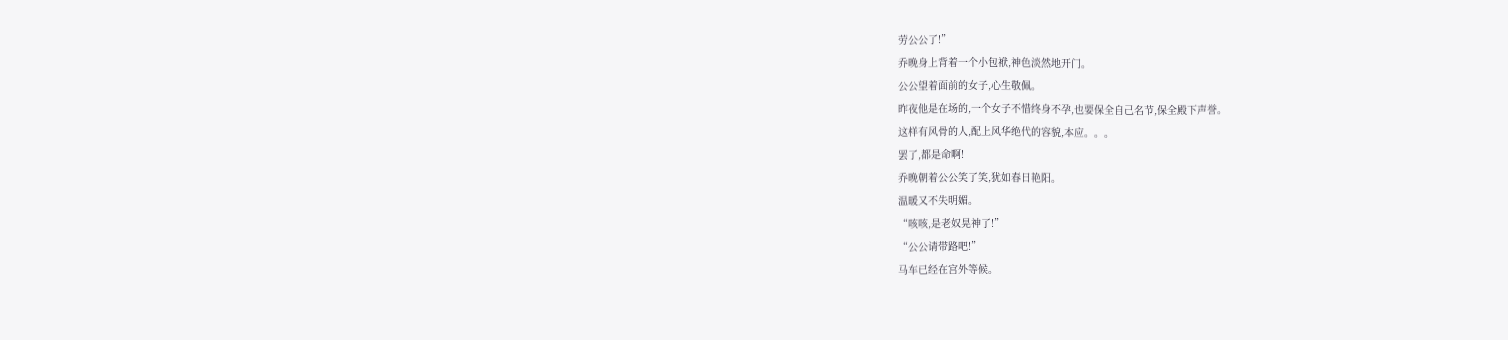劳公公了!”
乔晚身上背着一个小包袱,神色淡然地开门。
公公望着面前的女子,心生敬佩。
昨夜他是在场的,一个女子不惜终身不孕,也要保全自己名节,保全殿下声誉。
这样有风骨的人,配上风华绝代的容貌,本应。。。
罢了,都是命啊!
乔晚朝着公公笑了笑,犹如春日艳阳。
温暖又不失明媚。
“咳咳,是老奴晃神了!”
“公公请带路吧!”
马车已经在宫外等候。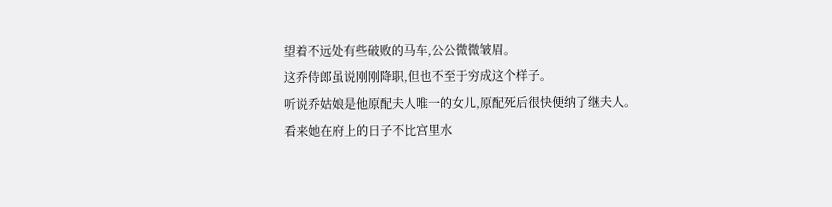望着不远处有些破败的马车,公公微微皱眉。
这乔侍郎虽说刚刚降职,但也不至于穷成这个样子。
听说乔姑娘是他原配夫人唯一的女儿,原配死后很快便纳了继夫人。
看来她在府上的日子不比宫里水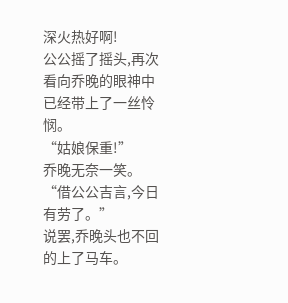深火热好啊!
公公摇了摇头,再次看向乔晚的眼神中已经带上了一丝怜悯。
“姑娘保重!”
乔晚无奈一笑。
“借公公吉言,今日有劳了。”
说罢,乔晚头也不回的上了马车。